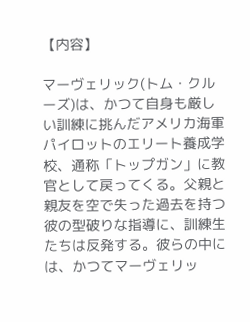【内容】

マーヴェリック(トム・クルーズ)は、かつて自身も厳しい訓練に挑んだアメリカ海軍パイロットのエリート養成学校、通称「トップガン」に教官として戻ってくる。父親と親友を空で失った過去を持つ彼の型破りな指導に、訓練生たちは反発する。彼らの中には、かつてマーヴェリッ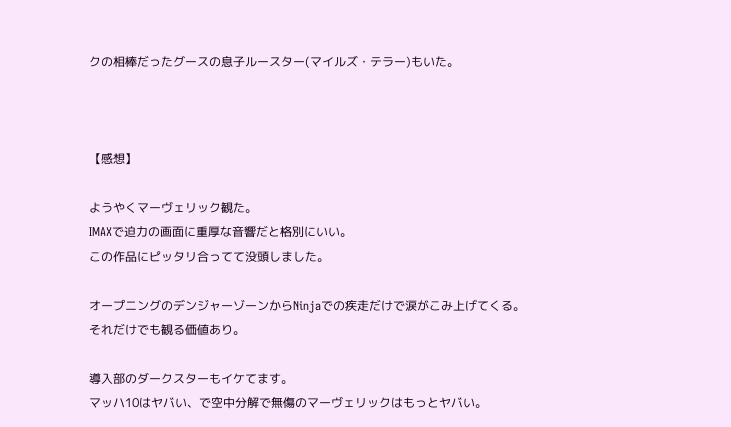クの相棒だったグースの息子ルースター(マイルズ・テラー)もいた。



【感想】

ようやくマーヴェリック観た。
IMAXで迫力の画面に重厚な音響だと格別にいい。
この作品にピッタリ合ってて没頭しました。

オープニングのデンジャーゾーンからNinjaでの疾走だけで涙がこみ上げてくる。
それだけでも観る価値あり。

導入部のダークスターもイケてます。
マッハ10はヤバい、で空中分解で無傷のマーヴェリックはもっとヤバい。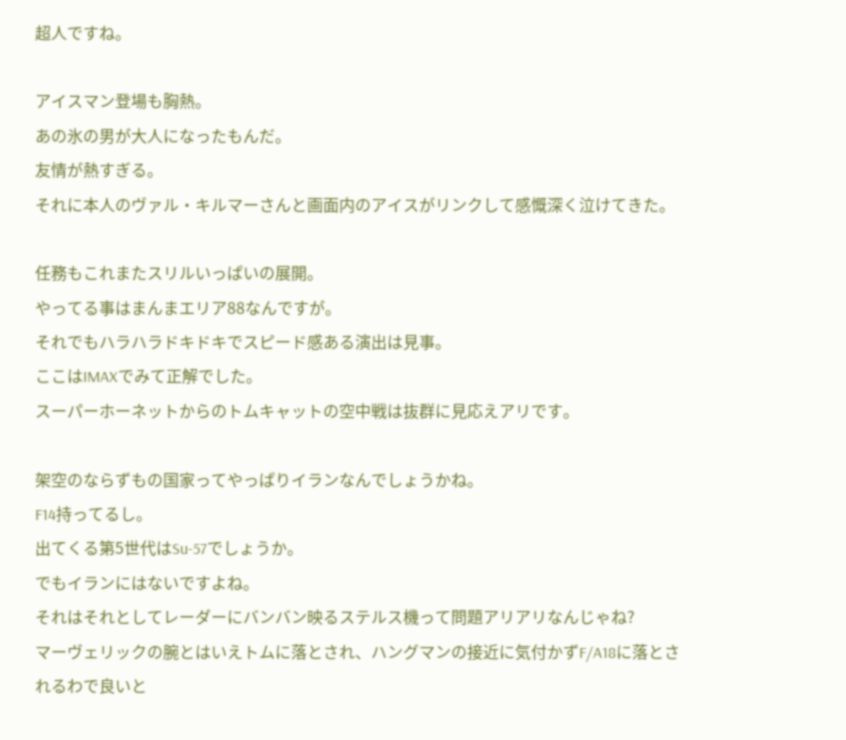超人ですね。

アイスマン登場も胸熱。
あの氷の男が大人になったもんだ。
友情が熱すぎる。
それに本人のヴァル・キルマーさんと画面内のアイスがリンクして感慨深く泣けてきた。

任務もこれまたスリルいっぱいの展開。
やってる事はまんまエリア88なんですが。
それでもハラハラドキドキでスピード感ある演出は見事。
ここはIMAXでみて正解でした。
スーパーホーネットからのトムキャットの空中戦は抜群に見応えアリです。

架空のならずもの国家ってやっぱりイランなんでしょうかね。
F14持ってるし。
出てくる第5世代はSu-57でしょうか。
でもイランにはないですよね。
それはそれとしてレーダーにバンバン映るステルス機って問題アリアリなんじゃね?
マーヴェリックの腕とはいえトムに落とされ、ハングマンの接近に気付かずF/A18に落とされるわで良いと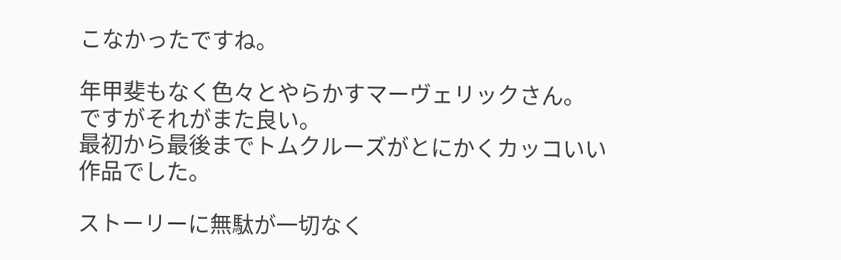こなかったですね。

年甲斐もなく色々とやらかすマーヴェリックさん。
ですがそれがまた良い。
最初から最後までトムクルーズがとにかくカッコいい作品でした。

ストーリーに無駄が一切なく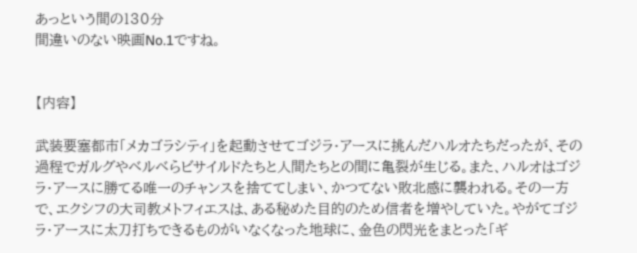あっという間の130分
間違いのない映画No.1ですね。


【内容】

武装要塞都市「メカゴラシティ」を起動させてゴジラ・アースに挑んだハルオたちだったが、その過程でガルグやベルベらビサイルドたちと人間たちとの間に亀裂が生じる。また、ハルオはゴジラ・アースに勝てる唯一のチャンスを捨ててしまい、かつてない敗北感に襲われる。その一方で、エクシフの大司教メトフィエスは、ある秘めた目的のため信者を増やしていた。やがてゴジラ・アースに太刀打ちできるものがいなくなった地球に、金色の閃光をまとった「ギ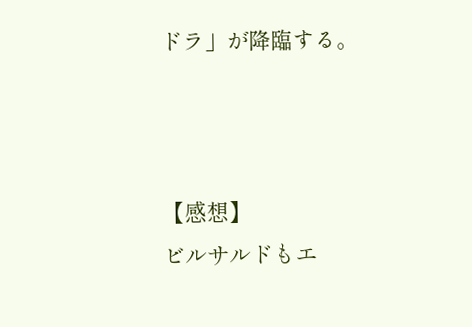ドラ」が降臨する。



【感想】
ビルサルドもエ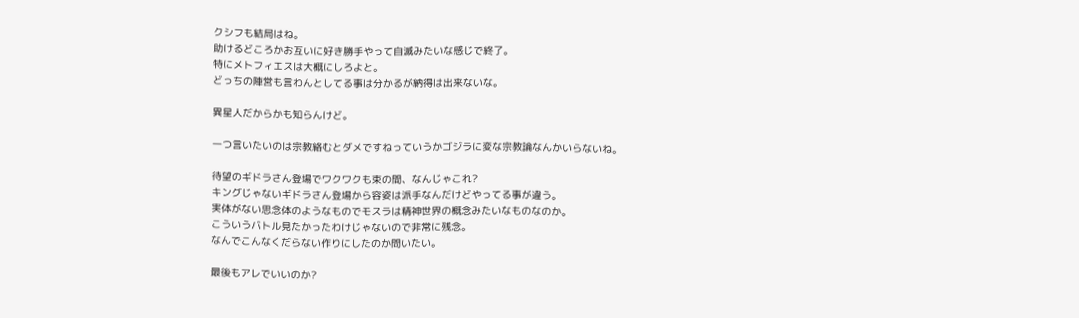クシフも結局はね。
助けるどころかお互いに好き勝手やって自滅みたいな感じで終了。
特にメトフィエスは大概にしろよと。
どっちの陣営も言わんとしてる事は分かるが納得は出来ないな。

異星人だからかも知らんけど。

一つ言いたいのは宗教絡むとダメですねっていうかゴジラに変な宗教論なんかいらないね。

待望のギドラさん登場でワクワクも束の間、なんじゃこれ?
キングじゃないギドラさん登場から容姿は派手なんだけどやってる事が違う。
実体がない思念体のようなものでモスラは精神世界の概念みたいなものなのか。
こういうバトル見たかったわけじゃないので非常に残念。
なんでこんなくだらない作りにしたのか問いたい。

最後もアレでいいのか?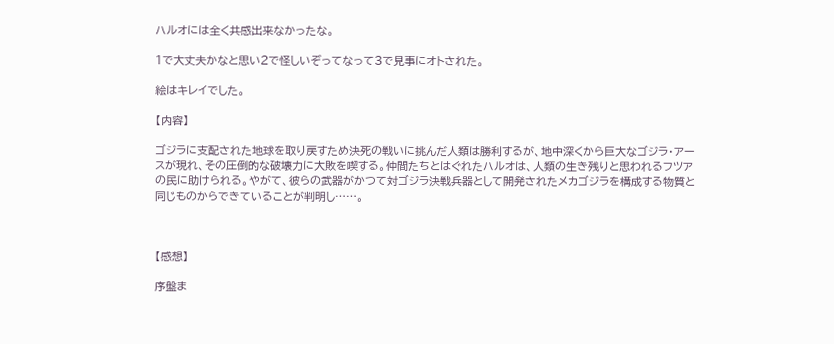ハルオには全く共感出来なかったな。

1で大丈夫かなと思い2で怪しいぞってなって3で見事にオトされた。

絵はキレイでした。

【内容】

ゴジラに支配された地球を取り戻すため決死の戦いに挑んだ人類は勝利するが、地中深くから巨大なゴジラ・アースが現れ、その圧倒的な破壊力に大敗を喫する。仲間たちとはぐれたハルオは、人類の生き残りと思われるフツアの民に助けられる。やがて、彼らの武器がかつて対ゴジラ決戦兵器として開発されたメカゴジラを構成する物質と同じものからできていることが判明し……。



【感想】

序盤ま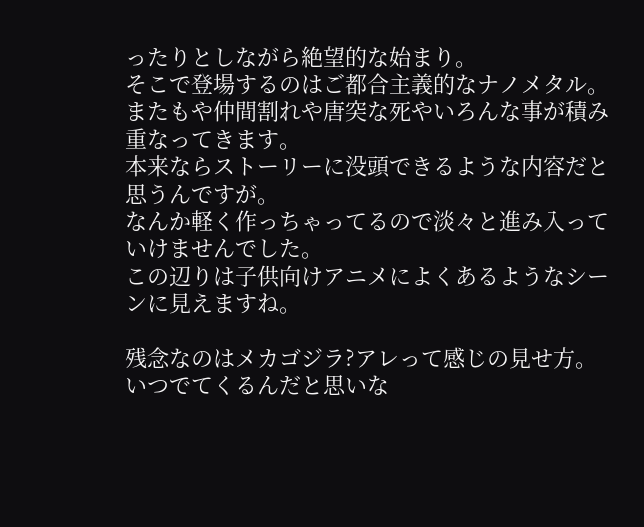ったりとしながら絶望的な始まり。
そこで登場するのはご都合主義的なナノメタル。
またもや仲間割れや唐突な死やいろんな事が積み重なってきます。
本来ならストーリーに没頭できるような内容だと思うんですが。
なんか軽く作っちゃってるので淡々と進み入っていけませんでした。
この辺りは子供向けアニメによくあるようなシーンに見えますね。

残念なのはメカゴジラ?アレって感じの見せ方。
いつでてくるんだと思いな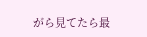がら見てたら最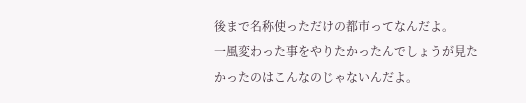後まで名称使っただけの都市ってなんだよ。
一風変わった事をやりたかったんでしょうが見たかったのはこんなのじゃないんだよ。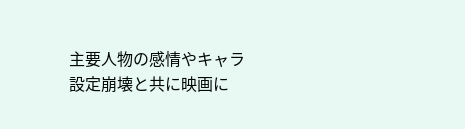主要人物の感情やキャラ設定崩壊と共に映画に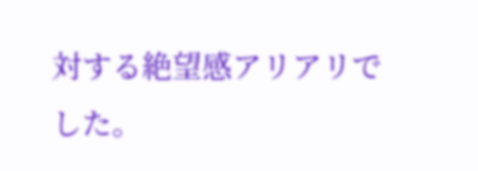対する絶望感アリアリでした。